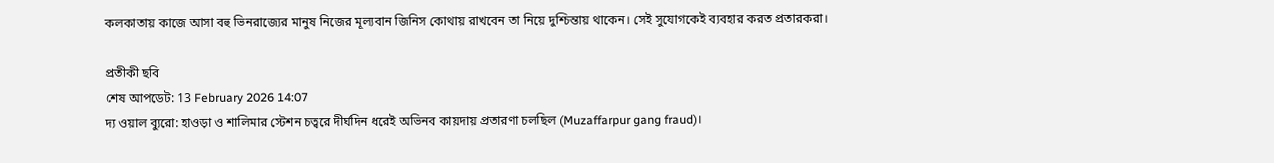কলকাতায় কাজে আসা বহু ভিনরাজ্যের মানুষ নিজের মূল্যবান জিনিস কোথায় রাখবেন তা নিয়ে দুশ্চিন্তায় থাকেন। সেই সুযোগকেই ব্যবহার করত প্রতারকরা।

প্রতীকী ছবি
শেষ আপডেট: 13 February 2026 14:07
দ্য ওয়াল ব্যুরো: হাওড়া ও শালিমার স্টেশন চত্বরে দীর্ঘদিন ধরেই অভিনব কায়দায় প্রতারণা চলছিল (Muzaffarpur gang fraud)।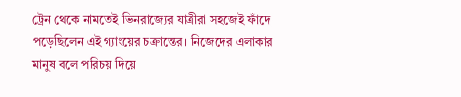ট্রেন থেকে নামতেই ভিনরাজ্যের যাত্রীরা সহজেই ফাঁদে পড়েছিলেন এই গ্যাংয়ের চক্রান্তের। নিজেদের এলাকার মানুষ বলে পরিচয় দিয়ে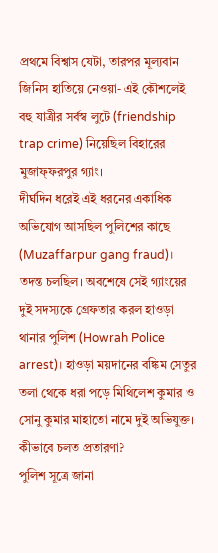প্রথমে বিশ্বাস যেটা, তারপর মূল্যবান জিনিস হাতিয়ে নেওয়া- এই কৌশলেই বহু যাত্রীর সর্বস্ব লুটে (friendship trap crime) নিয়েছিল বিহারের মুজাফ্ফরপুর গ্যাং।
দীর্ঘদিন ধরেই এই ধরনের একাধিক অভিযোগ আসছিল পুলিশের কাছে (Muzaffarpur gang fraud)। তদন্ত চলছিল। অবশেষে সেই গ্যাংয়ের দুই সদস্যকে গ্রেফতার করল হাওড়া থানার পুলিশ (Howrah Police arrest)। হাওড়া ময়দানের বঙ্কিম সেতুর তলা থেকে ধরা পড়ে মিথিলেশ কুমার ও সোনু কুমার মাহাতো নামে দুই অভিযুক্ত।
কীভাবে চলত প্রতারণা?
পুলিশ সূত্রে জানা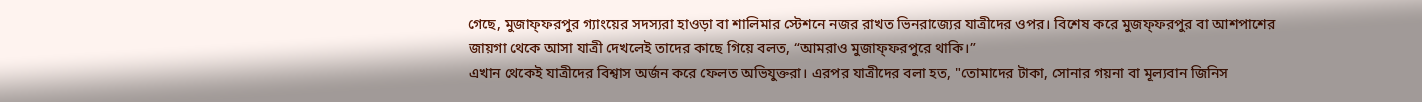গেছে, মুজাফ্ফরপুর গ্যাংয়ের সদস্যরা হাওড়া বা শালিমার স্টেশনে নজর রাখত ভিনরাজ্যের যাত্রীদের ওপর। বিশেষ করে মুজফ্ফরপুর বা আশপাশের জায়গা থেকে আসা যাত্রী দেখলেই তাদের কাছে গিয়ে বলত, “আমরাও মুজাফ্ফরপুরে থাকি।”
এখান থেকেই যাত্রীদের বিশ্বাস অর্জন করে ফেলত অভিযুক্তরা। এরপর যাত্রীদের বলা হত, "তোমাদের টাকা, সোনার গয়না বা মূল্যবান জিনিস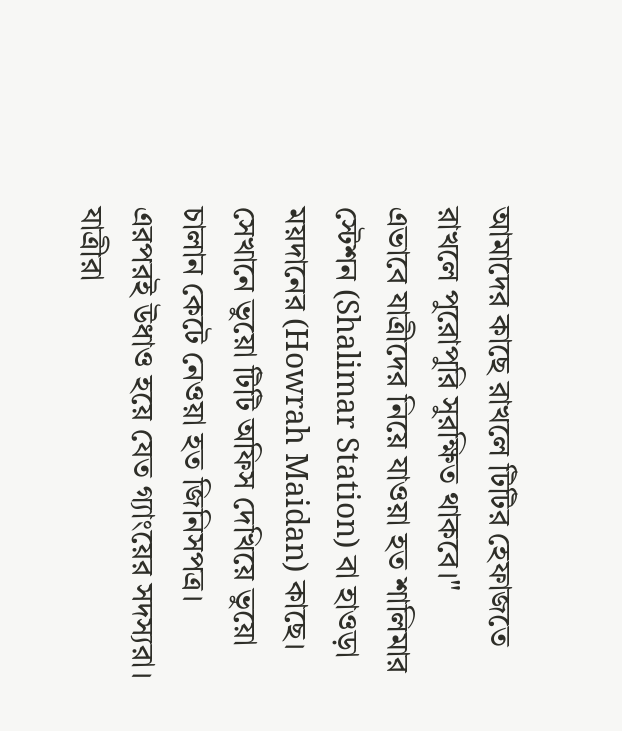আমাদের কাছে রাখলে টিটির হেফাজতে রাখলে পুরোপুরি সুরক্ষিত থাকবে।"
এভাবে যাত্রীদের নিয়ে যাওয়া হত শালিমার স্টেশন (Shalimar Station) বা হাওড়া ময়দানের (Howrah Maidan) কাছে। সেখানে ভুয়ো টিটি অফিস দেখিয়ে ভুয়ো চালান কেটে নেওয়া হত জিনিসপত্র। এরপরই উধাও হয়ে যেত গ্যাংয়ের সদস্যরা। যাত্রীরা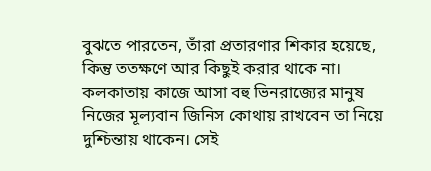বুঝতে পারতেন, তাঁরা প্রতারণার শিকার হয়েছে, কিন্তু ততক্ষণে আর কিছুই করার থাকে না।
কলকাতায় কাজে আসা বহু ভিনরাজ্যের মানুষ নিজের মূল্যবান জিনিস কোথায় রাখবেন তা নিয়ে দুশ্চিন্তায় থাকেন। সেই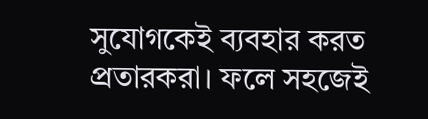সুযোগকেই ব্যবহার করত প্রতারকরা। ফলে সহজেই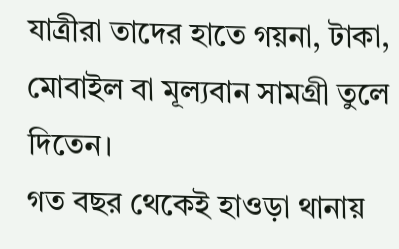যাত্রীরা তাদের হাতে গয়না, টাকা, মোবাইল বা মূল্যবান সামগ্রী তুলে দিতেন।
গত বছর থেকেই হাওড়া থানায়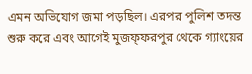এমন অভিযোগ জমা পড়ছিল। এরপর পুলিশ তদন্ত শুরু করে এবং আগেই মুজফ্ফরপুর থেকে গ্যাংয়ের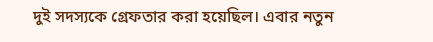দুই সদস্যকে গ্রেফতার করা হয়েছিল। এবার নতুন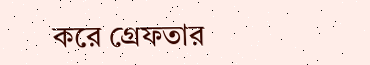করে গ্রেফতার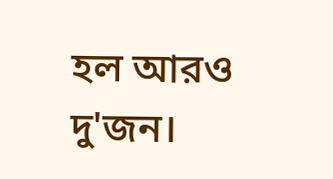হল আরও দু'জন।